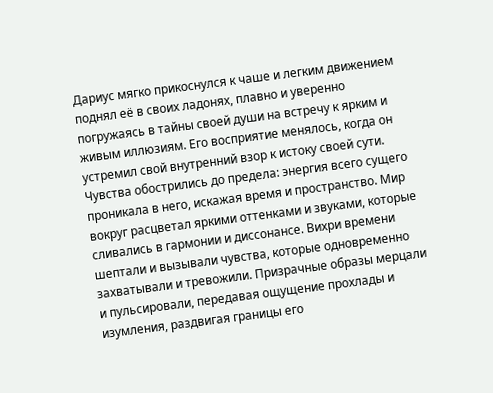Дариус мягко прикоснулся к чаше и легким движением поднял её в своих ладонях, плавно и уверенно погружаясь в тайны своей души на встречу к ярким и живым иллюзиям. Его восприятие менялось, когда он устремил свой внутренний взор к истоку своей сути.
Чувства обострились до предела: энергия всего сущего проникала в него, искажая время и пространство. Мир вокруг расцветал яркими оттенками и звуками, которые сливались в гармонии и диссонансе. Вихри времени шептали и вызывали чувства, которые одновременно захватывали и тревожили. Призрачные образы мерцали и пульсировали, передавая ощущение прохлады и изумления, раздвигая границы его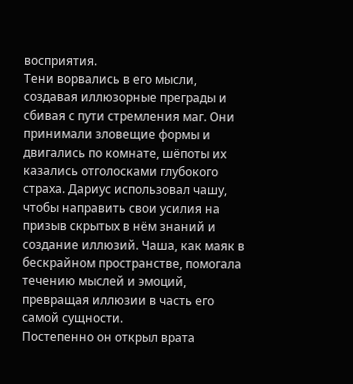восприятия.
Тени ворвались в его мысли, создавая иллюзорные преграды и сбивая с пути стремления маг. Они принимали зловещие формы и двигались по комнате, шёпоты их казались отголосками глубокого страха. Дариус использовал чашу, чтобы направить свои усилия на призыв скрытых в нём знаний и создание иллюзий. Чаша, как маяк в бескрайном пространстве, помогала течению мыслей и эмоций, превращая иллюзии в часть его самой сущности.
Постепенно он открыл врата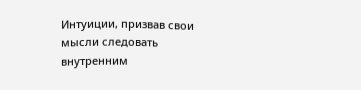Интуиции, призвав свои мысли следовать внутренним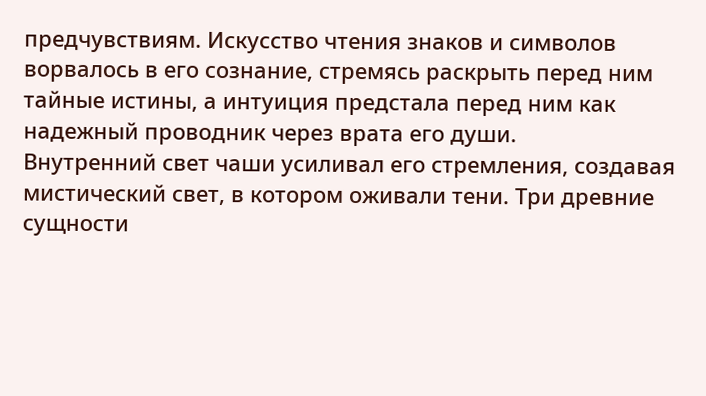предчувствиям. Искусство чтения знаков и символов ворвалось в его сознание, стремясь раскрыть перед ним тайные истины, а интуиция предстала перед ним как надежный проводник через врата его души.
Внутренний свет чаши усиливал его стремления, создавая мистический свет, в котором оживали тени. Три древние сущности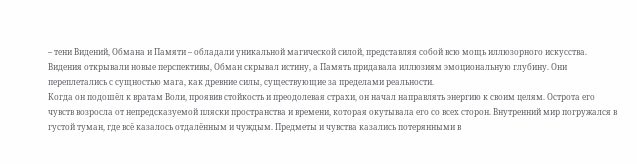– тени Видений, Обмана и Памяти – обладали уникальной магической силой, представляя собой всю мощь иллюзорного искусства. Видения открывали новые перспективы, Обман скрывал истину, а Память придавала иллюзиям эмоциональную глубину. Они переплетались с сущностью мага, как древние силы, существующие за пределами реальности.
Когда он подошёл к вратам Воли, проявив стойкость и преодолевая страхи, он начал направлять энергию к своим целям. Острота его чувств возросла от непредсказуемой пляски пространства и времени, которая окутывала его со всех сторон. Внутренний мир погружался в густой туман, где всё казалось отдалённым и чуждым. Предметы и чувства казались потерянными в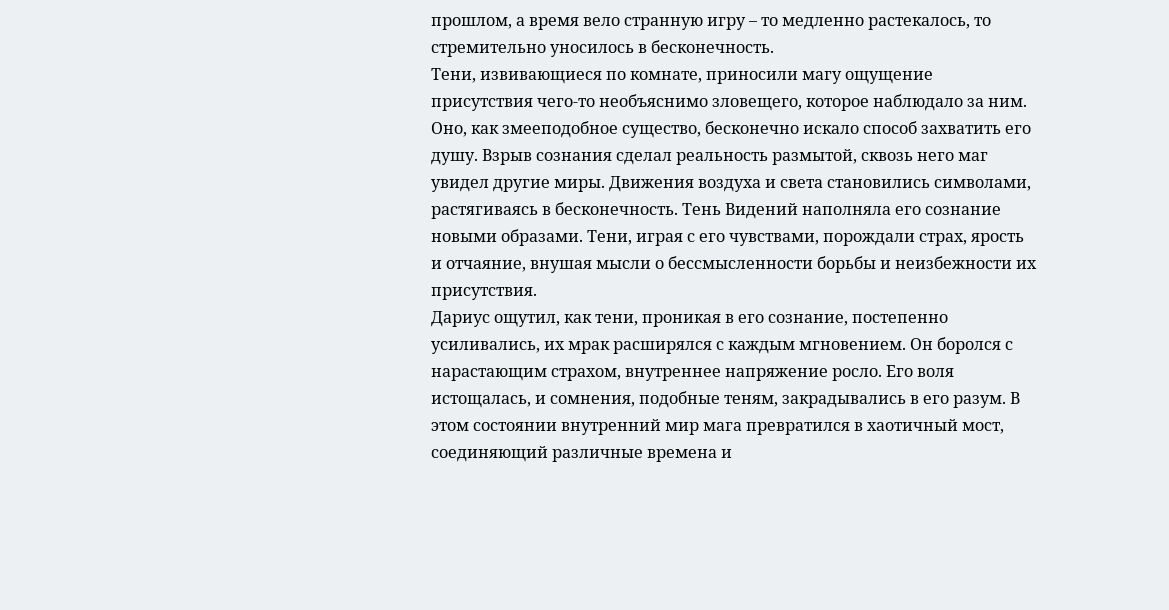прошлом, а время вело странную игру – то медленно растекалось, то стремительно уносилось в бесконечность.
Тени, извивающиеся по комнате, приносили магу ощущение присутствия чего-то необъяснимо зловещего, которое наблюдало за ним. Оно, как змееподобное существо, бесконечно искало способ захватить его душу. Взрыв сознания сделал реальность размытой, сквозь него маг увидел другие миры. Движения воздуха и света становились символами, растягиваясь в бесконечность. Тень Видений наполняла его сознание новыми образами. Тени, играя с его чувствами, порождали страх, ярость и отчаяние, внушая мысли о бессмысленности борьбы и неизбежности их присутствия.
Дариус ощутил, как тени, проникая в его сознание, постепенно усиливались, их мрак расширялся с каждым мгновением. Он боролся с нарастающим страхом, внутреннее напряжение росло. Его воля истощалась, и сомнения, подобные теням, закрадывались в его разум. В этом состоянии внутренний мир мага превратился в хаотичный мост, соединяющий различные времена и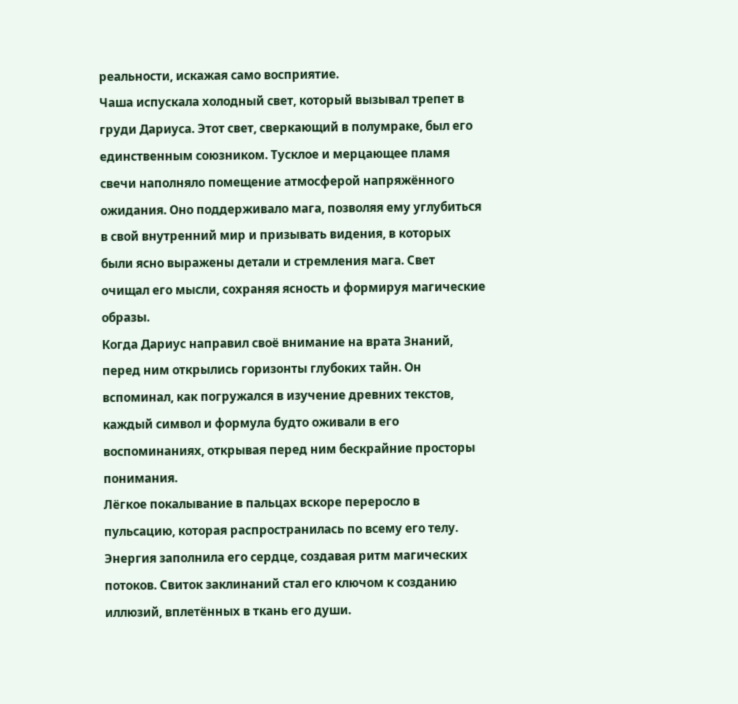реальности, искажая само восприятие.
Чаша испускала холодный свет, который вызывал трепет в груди Дариуса. Этот свет, сверкающий в полумраке, был его единственным союзником. Тусклое и мерцающее пламя свечи наполняло помещение атмосферой напряжённого ожидания. Оно поддерживало мага, позволяя ему углубиться в свой внутренний мир и призывать видения, в которых были ясно выражены детали и стремления мага. Свет очищал его мысли, сохраняя ясность и формируя магические образы.
Когда Дариус направил своё внимание на врата Знаний, перед ним открылись горизонты глубоких тайн. Он вспоминал, как погружался в изучение древних текстов, каждый символ и формула будто оживали в его воспоминаниях, открывая перед ним бескрайние просторы понимания.
Лёгкое покалывание в пальцах вскоре переросло в пульсацию, которая распространилась по всему его телу. Энергия заполнила его сердце, создавая ритм магических потоков. Свиток заклинаний стал его ключом к созданию иллюзий, вплетённых в ткань его души.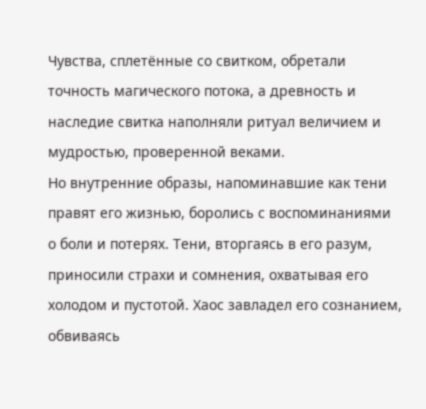Чувства, сплетённые со свитком, обретали точность магического потока, а древность и наследие свитка наполняли ритуал величием и мудростью, проверенной веками.
Но внутренние образы, напоминавшие как тени правят его жизнью, боролись с воспоминаниями о боли и потерях. Тени, вторгаясь в его разум, приносили страхи и сомнения, охватывая его холодом и пустотой. Хаос завладел его сознанием, обвиваясь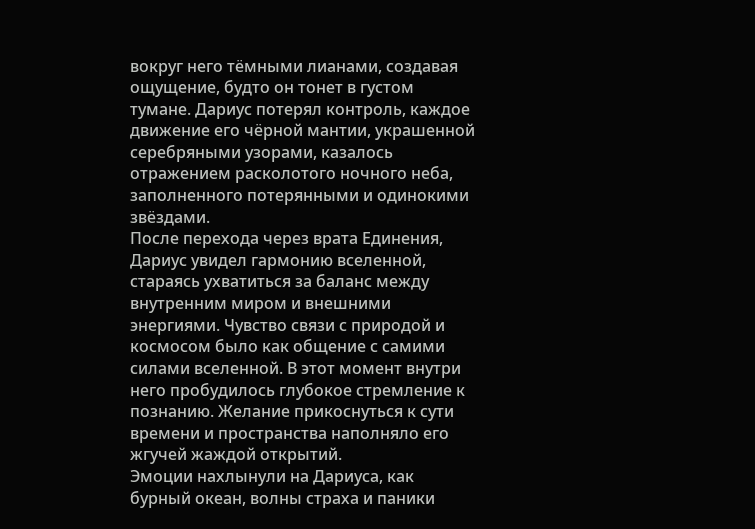вокруг него тёмными лианами, создавая ощущение, будто он тонет в густом тумане. Дариус потерял контроль, каждое движение его чёрной мантии, украшенной серебряными узорами, казалось отражением расколотого ночного неба, заполненного потерянными и одинокими звёздами.
После перехода через врата Единения, Дариус увидел гармонию вселенной, стараясь ухватиться за баланс между внутренним миром и внешними энергиями. Чувство связи с природой и космосом было как общение с самими силами вселенной. В этот момент внутри него пробудилось глубокое стремление к познанию. Желание прикоснуться к сути времени и пространства наполняло его жгучей жаждой открытий.
Эмоции нахлынули на Дариуса, как бурный океан, волны страха и паники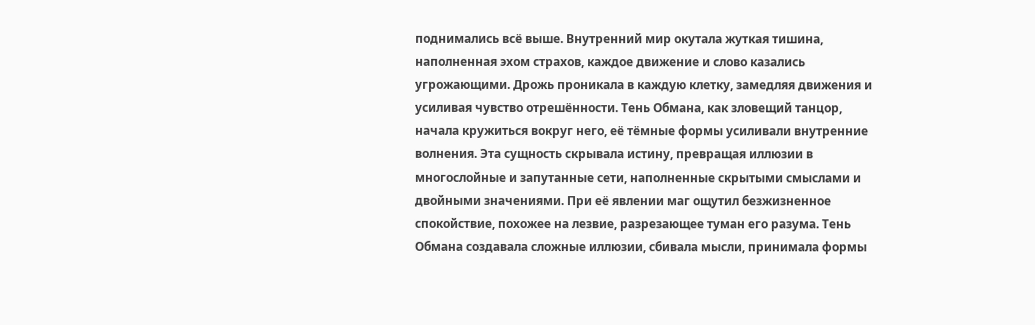поднимались всё выше. Внутренний мир окутала жуткая тишина, наполненная эхом страхов, каждое движение и слово казались угрожающими. Дрожь проникала в каждую клетку, замедляя движения и усиливая чувство отрешённости. Тень Обмана, как зловещий танцор, начала кружиться вокруг него, её тёмные формы усиливали внутренние волнения. Эта сущность скрывала истину, превращая иллюзии в многослойные и запутанные сети, наполненные скрытыми смыслами и двойными значениями. При её явлении маг ощутил безжизненное спокойствие, похожее на лезвие, разрезающее туман его разума. Тень Обмана создавала сложные иллюзии, сбивала мысли, принимала формы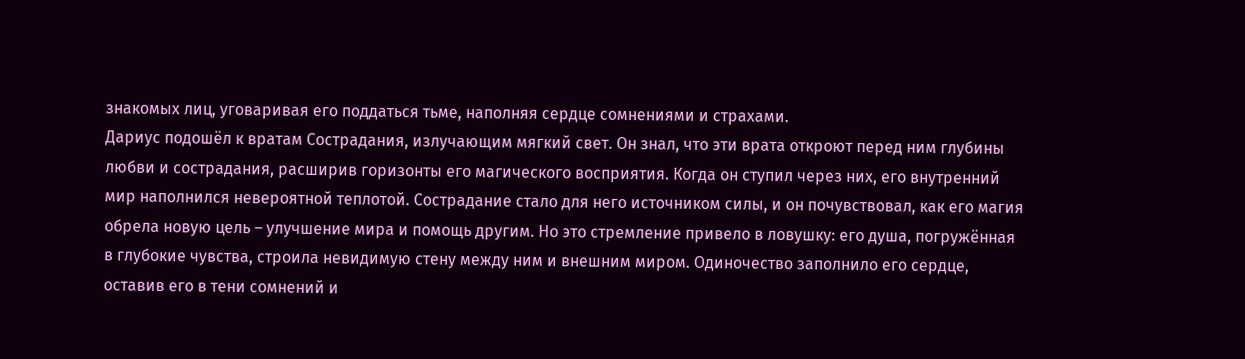знакомых лиц, уговаривая его поддаться тьме, наполняя сердце сомнениями и страхами.
Дариус подошёл к вратам Сострадания, излучающим мягкий свет. Он знал, что эти врата откроют перед ним глубины любви и сострадания, расширив горизонты его магического восприятия. Когда он ступил через них, его внутренний мир наполнился невероятной теплотой. Сострадание стало для него источником силы, и он почувствовал, как его магия обрела новую цель – улучшение мира и помощь другим. Но это стремление привело в ловушку: его душа, погружённая в глубокие чувства, строила невидимую стену между ним и внешним миром. Одиночество заполнило его сердце, оставив его в тени сомнений и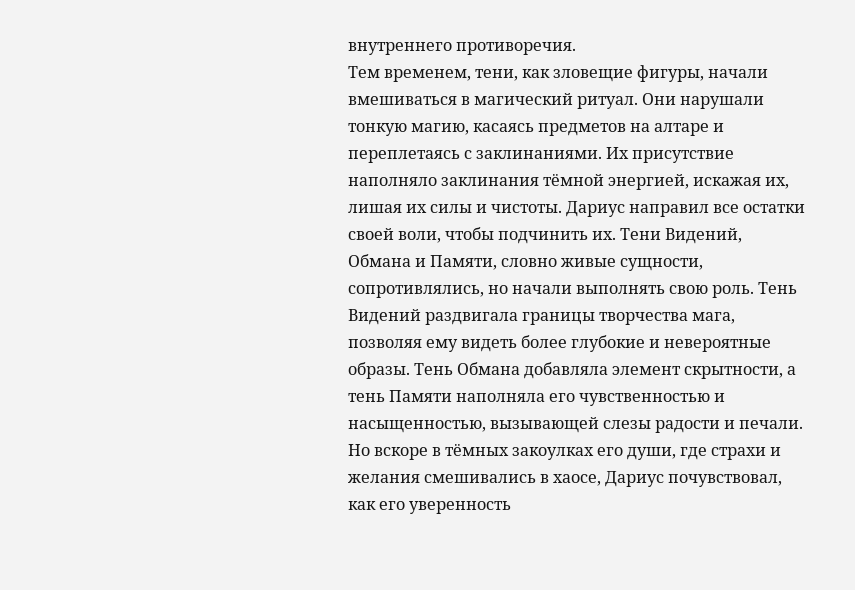внутреннего противоречия.
Тем временем, тени, как зловещие фигуры, начали вмешиваться в магический ритуал. Они нарушали тонкую магию, касаясь предметов на алтаре и переплетаясь с заклинаниями. Их присутствие наполняло заклинания тёмной энергией, искажая их, лишая их силы и чистоты. Дариус направил все остатки своей воли, чтобы подчинить их. Тени Видений, Обмана и Памяти, словно живые сущности, сопротивлялись, но начали выполнять свою роль. Тень Видений раздвигала границы творчества мага, позволяя ему видеть более глубокие и невероятные образы. Тень Обмана добавляла элемент скрытности, а тень Памяти наполняла его чувственностью и насыщенностью, вызывающей слезы радости и печали.
Но вскоре в тёмных закоулках его души, где страхи и желания смешивались в хаосе, Дариус почувствовал, как его уверенность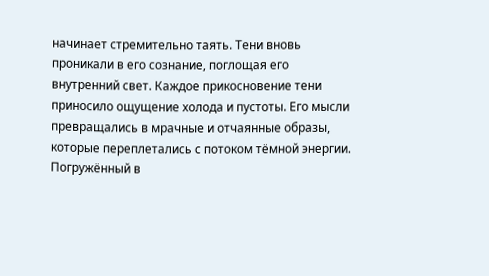начинает стремительно таять. Тени вновь проникали в его сознание, поглощая его внутренний свет. Каждое прикосновение тени приносило ощущение холода и пустоты. Его мысли превращались в мрачные и отчаянные образы, которые переплетались с потоком тёмной энергии.
Погружённый в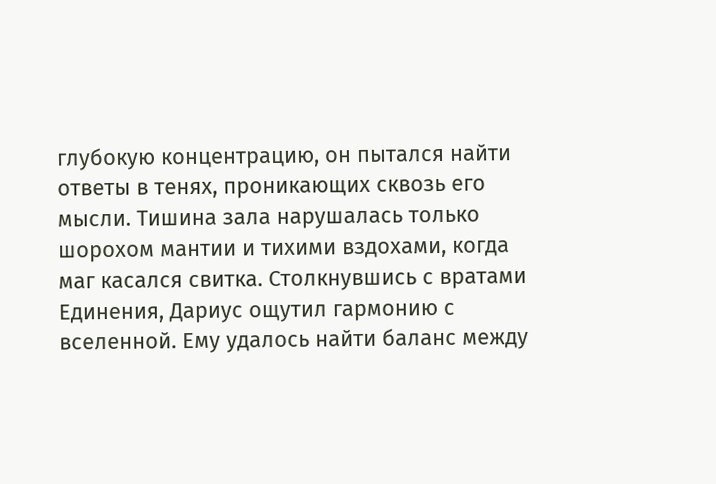глубокую концентрацию, он пытался найти ответы в тенях, проникающих сквозь его мысли. Тишина зала нарушалась только шорохом мантии и тихими вздохами, когда маг касался свитка. Столкнувшись с вратами Единения, Дариус ощутил гармонию с вселенной. Ему удалось найти баланс между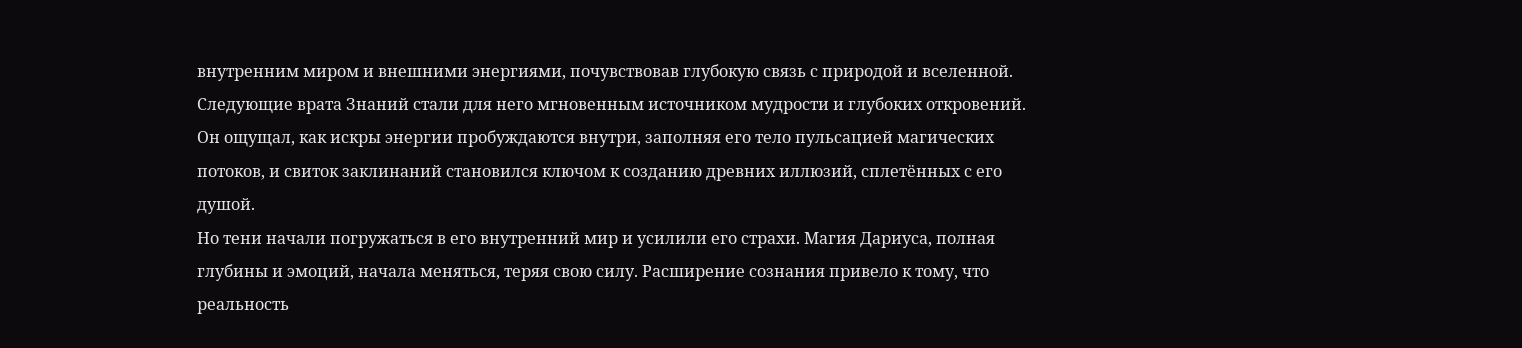внутренним миром и внешними энергиями, почувствовав глубокую связь с природой и вселенной.
Следующие врата Знаний стали для него мгновенным источником мудрости и глубоких откровений. Он ощущал, как искры энергии пробуждаются внутри, заполняя его тело пульсацией магических потоков, и свиток заклинаний становился ключом к созданию древних иллюзий, сплетённых с его душой.
Но тени начали погружаться в его внутренний мир и усилили его страхи. Магия Дариуса, полная глубины и эмоций, начала меняться, теряя свою силу. Расширение сознания привело к тому, что реальность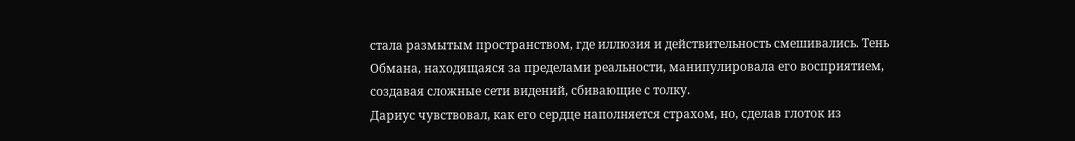стала размытым пространством, где иллюзия и действительность смешивались. Тень Обмана, находящаяся за пределами реальности, манипулировала его восприятием, создавая сложные сети видений, сбивающие с толку.
Дариус чувствовал, как его сердце наполняется страхом, но, сделав глоток из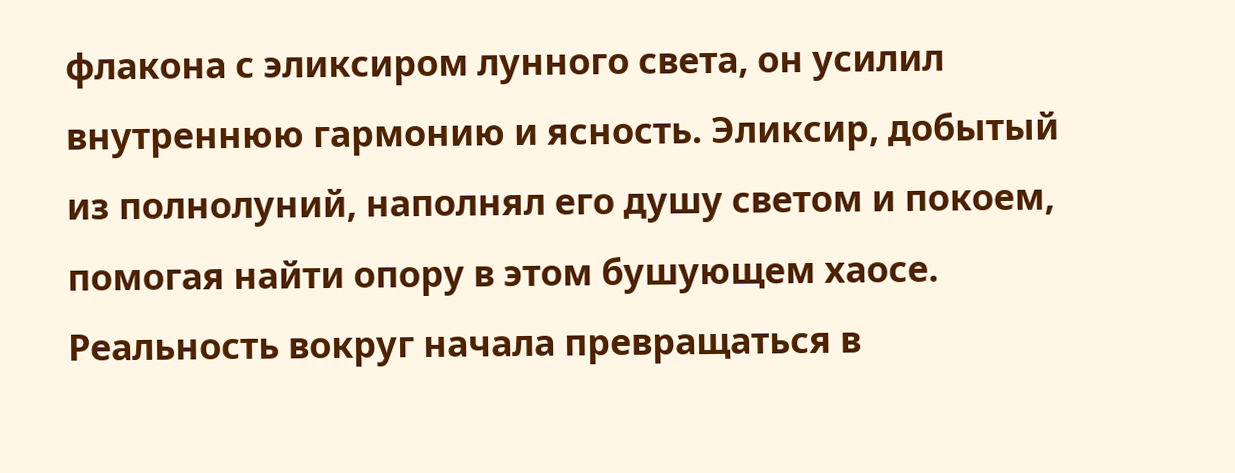флакона с эликсиром лунного света, он усилил внутреннюю гармонию и ясность. Эликсир, добытый из полнолуний, наполнял его душу светом и покоем, помогая найти опору в этом бушующем хаосе. Реальность вокруг начала превращаться в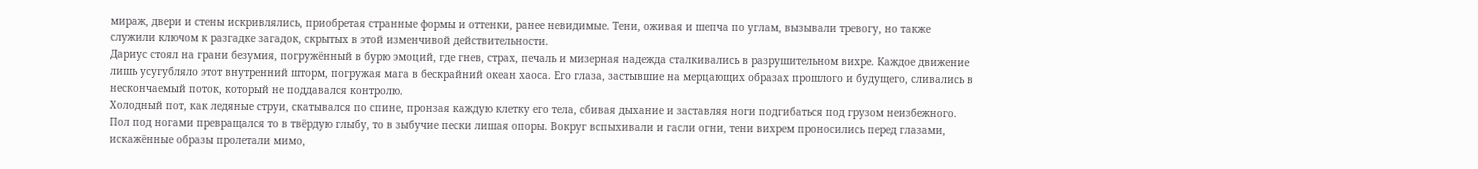мираж, двери и стены искривлялись, приобретая странные формы и оттенки, ранее невидимые. Тени, оживая и шепча по углам, вызывали тревогу, но также служили ключом к разгадке загадок, скрытых в этой изменчивой действительности.
Дариус стоял на грани безумия, погружённый в бурю эмоций, где гнев, страх, печаль и мизерная надежда сталкивались в разрушительном вихре. Каждое движение лишь усугубляло этот внутренний шторм, погружая мага в бескрайний океан хаоса. Его глаза, застывшие на мерцающих образах прошлого и будущего, сливались в нескончаемый поток, который не поддавался контролю.
Холодный пот, как ледяные струи, скатывался по спине, пронзая каждую клетку его тела, сбивая дыхание и заставляя ноги подгибаться под грузом неизбежного. Пол под ногами превращался то в твёрдую глыбу, то в зыбучие пески лишая опоры. Вокруг вспыхивали и гасли огни, тени вихрем проносились перед глазами, искажённые образы пролетали мимо,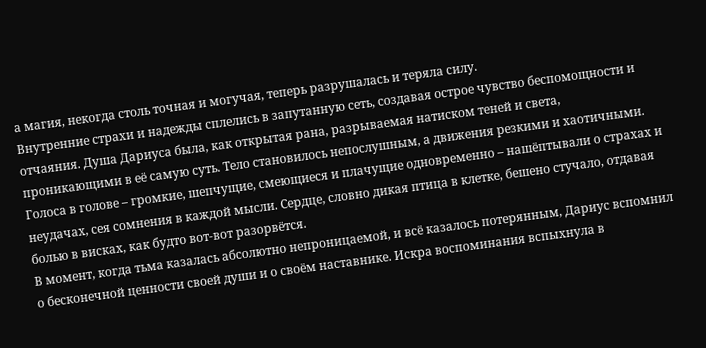а магия, некогда столь точная и могучая, теперь разрушалась и теряла силу.
Внутренние страхи и надежды сплелись в запутанную сеть, создавая острое чувство беспомощности и отчаяния. Душа Дариуса была, как открытая рана, разрываемая натиском теней и света, проникающими в её самую суть. Тело становилось непослушным, а движения резкими и хаотичными. Голоса в голове – громкие, шепчущие, смеющиеся и плачущие одновременно – нашёптывали о страхах и неудачах, сея сомнения в каждой мысли. Сердце, словно дикая птица в клетке, бешено стучало, отдавая болью в висках, как будто вот-вот разорвётся.
В момент, когда тьма казалась абсолютно непроницаемой, и всё казалось потерянным, Дариус вспомнил о бесконечной ценности своей души и о своём наставнике. Искра воспоминания вспыхнула в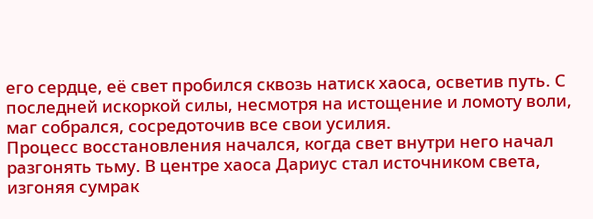его сердце, её свет пробился сквозь натиск хаоса, осветив путь. С последней искоркой силы, несмотря на истощение и ломоту воли, маг собрался, сосредоточив все свои усилия.
Процесс восстановления начался, когда свет внутри него начал разгонять тьму. В центре хаоса Дариус стал источником света, изгоняя сумрак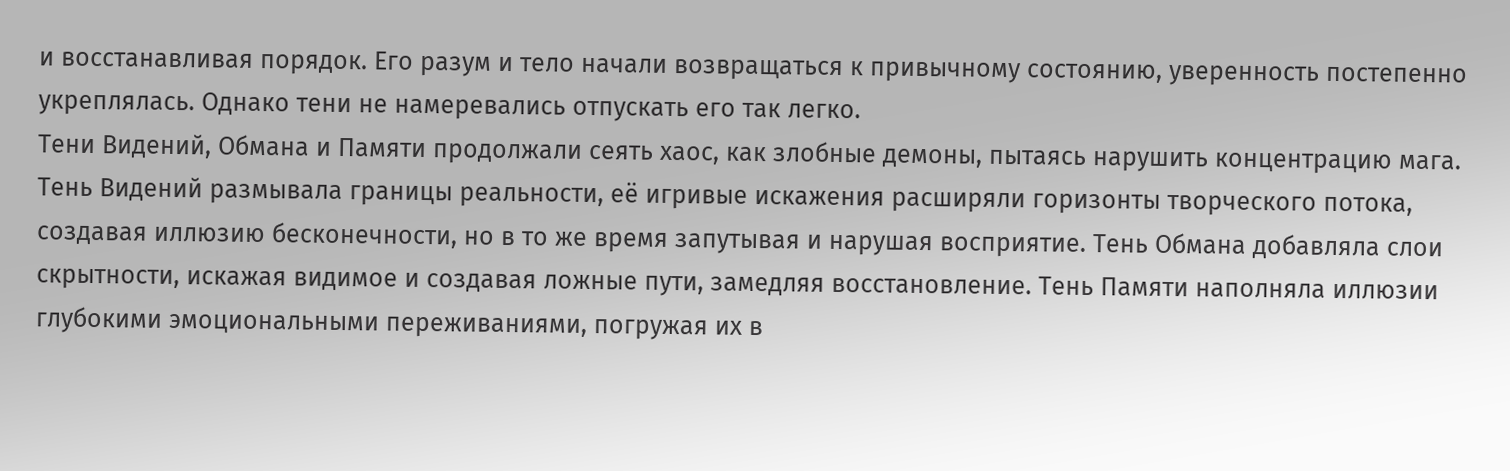и восстанавливая порядок. Его разум и тело начали возвращаться к привычному состоянию, уверенность постепенно укреплялась. Однако тени не намеревались отпускать его так легко.
Тени Видений, Обмана и Памяти продолжали сеять хаос, как злобные демоны, пытаясь нарушить концентрацию мага. Тень Видений размывала границы реальности, её игривые искажения расширяли горизонты творческого потока, создавая иллюзию бесконечности, но в то же время запутывая и нарушая восприятие. Тень Обмана добавляла слои скрытности, искажая видимое и создавая ложные пути, замедляя восстановление. Тень Памяти наполняла иллюзии глубокими эмоциональными переживаниями, погружая их в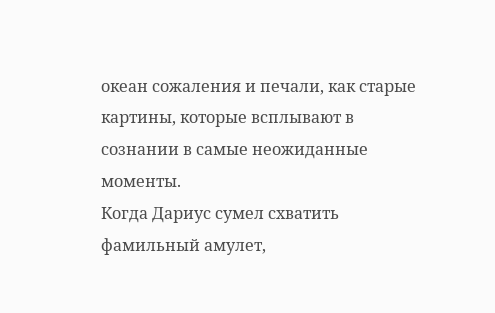океан сожаления и печали, как старые картины, которые всплывают в сознании в самые неожиданные моменты.
Когда Дариус сумел схватить фамильный амулет,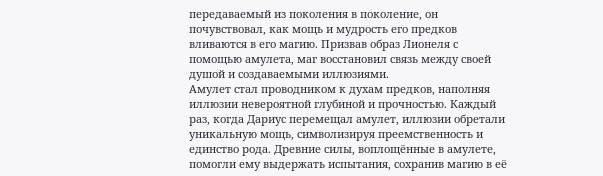передаваемый из поколения в поколение, он почувствовал, как мощь и мудрость его предков вливаются в его магию. Призвав образ Лионеля с помощью амулета, маг восстановил связь между своей душой и создаваемыми иллюзиями.
Амулет стал проводником к духам предков, наполняя иллюзии невероятной глубиной и прочностью. Каждый раз, когда Дариус перемещал амулет, иллюзии обретали уникальную мощь, символизируя преемственность и единство рода. Древние силы, воплощённые в амулете, помогли ему выдержать испытания, сохранив магию в её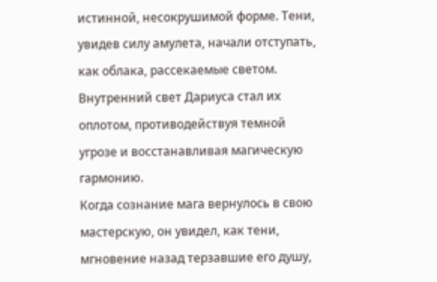истинной, несокрушимой форме. Тени, увидев силу амулета, начали отступать, как облака, рассекаемые светом. Внутренний свет Дариуса стал их оплотом, противодействуя темной угрозе и восстанавливая магическую гармонию.
Когда сознание мага вернулось в свою мастерскую, он увидел, как тени, мгновение назад терзавшие его душу,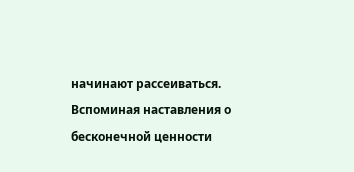начинают рассеиваться. Вспоминая наставления о бесконечной ценности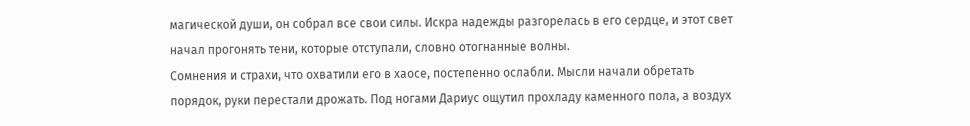магической души, он собрал все свои силы. Искра надежды разгорелась в его сердце, и этот свет начал прогонять тени, которые отступали, словно отогнанные волны.
Сомнения и страхи, что охватили его в хаосе, постепенно ослабли. Мысли начали обретать порядок, руки перестали дрожать. Под ногами Дариус ощутил прохладу каменного пола, а воздух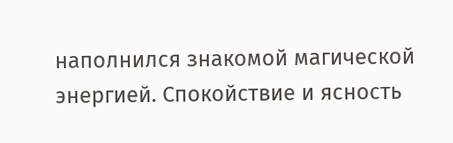наполнился знакомой магической энергией. Спокойствие и ясность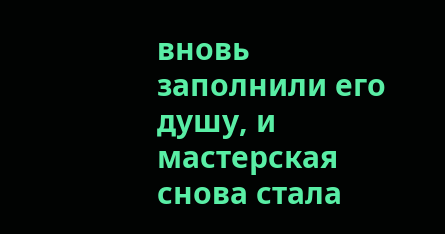вновь заполнили его душу, и мастерская снова стала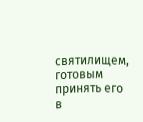святилищем, готовым принять его в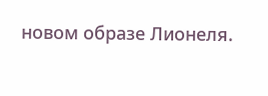новом образе Лионеля.